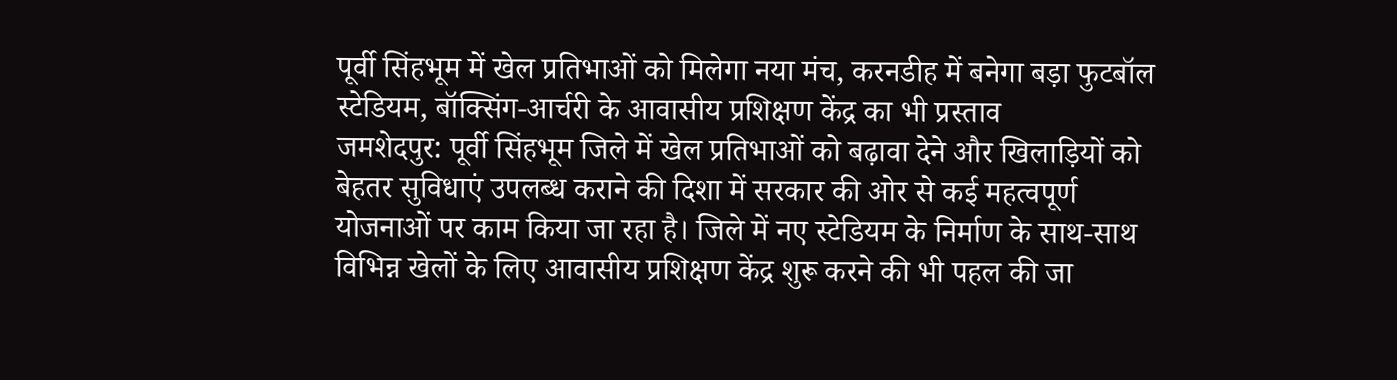पूर्वी सिंहभूम में खेल प्रतिभाओं को मिलेगा नया मंच, करनडीह में बनेगा बड़ा फुटबॉल स्टेडियम, बॉक्सिंग-आर्चरी के आवासीय प्रशिक्षण केंद्र का भी प्रस्ताव
जमशेदपुर: पूर्वी सिंहभूम जिले में खेल प्रतिभाओं को बढ़ावा देने और खिलाड़ियों को बेहतर सुविधाएं उपलब्ध कराने की दिशा में सरकार की ओर से कई महत्वपूर्ण योजनाओं पर काम किया जा रहा है। जिले में नए स्टेडियम के निर्माण के साथ-साथ विभिन्न खेलों के लिए आवासीय प्रशिक्षण केंद्र शुरू करने की भी पहल की जा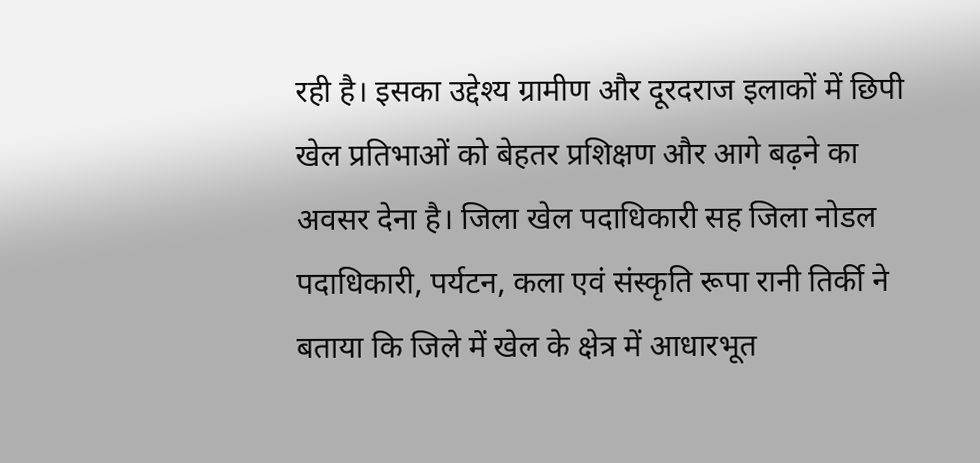रही है। इसका उद्देश्य ग्रामीण और दूरदराज इलाकों में छिपी खेल प्रतिभाओं को बेहतर प्रशिक्षण और आगे बढ़ने का अवसर देना है। जिला खेल पदाधिकारी सह जिला नोडल पदाधिकारी, पर्यटन, कला एवं संस्कृति रूपा रानी तिर्की ने बताया कि जिले में खेल के क्षेत्र में आधारभूत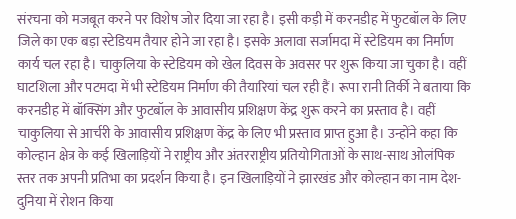संरचना को मजबूत करने पर विशेष जोर दिया जा रहा है। इसी कड़ी में करनडीह में फुटबॉल के लिए जिले का एक बड़ा स्टेडियम तैयार होने जा रहा है। इसके अलावा सर्जामदा में स्टेडियम का निर्माण कार्य चल रहा है। चाकुलिया के स्टेडियम को खेल दिवस के अवसर पर शुरू किया जा चुका है। वहीं घाटशिला और पटमदा में भी स्टेडियम निर्माण की तैयारियां चल रही हैं। रूपा रानी तिर्की ने बताया कि करनडीह में बॉक्सिंग और फुटबॉल के आवासीय प्रशिक्षण केंद्र शुरू करने का प्रस्ताव है। वहीं चाकुलिया से आर्चरी के आवासीय प्रशिक्षण केंद्र के लिए भी प्रस्ताव प्राप्त हुआ है। उन्होंने कहा कि कोल्हान क्षेत्र के कई खिलाड़ियों ने राष्ट्रीय और अंतरराष्ट्रीय प्रतियोगिताओं के साथ-साथ ओलंपिक स्तर तक अपनी प्रतिभा का प्रदर्शन किया है। इन खिलाड़ियों ने झारखंड और कोल्हान का नाम देश-दुनिया में रोशन किया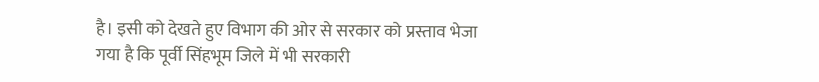है। इसी को देखते हुए विभाग की ओर से सरकार को प्रस्ताव भेजा गया है कि पूर्वी सिंहभूम जिले में भी सरकारी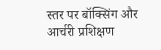स्तर पर बॉक्सिंग और आर्चरी प्रशिक्षण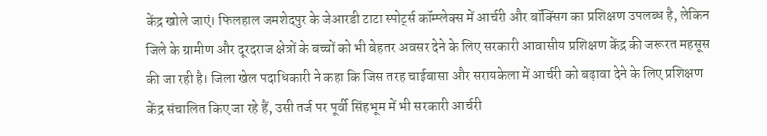केंद्र खोले जाएं। फिलहाल जमशेदपुर के जेआरडी टाटा स्पोर्ट्स कॉम्प्लेक्स में आर्चरी और बॉक्सिंग का प्रशिक्षण उपलब्ध है, लेकिन जिले के ग्रामीण और दूरदराज क्षेत्रों के बच्चों को भी बेहतर अवसर देने के लिए सरकारी आवासीय प्रशिक्षण केंद्र की जरूरत महसूस की जा रही है। जिला खेल पदाधिकारी ने कहा कि जिस तरह चाईबासा और सरायकेला में आर्चरी को बढ़ावा देने के लिए प्रशिक्षण केंद्र संचालित किए जा रहे हैं, उसी तर्ज पर पूर्वी सिंहभूम में भी सरकारी आर्चरी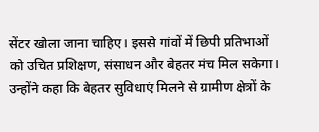सेंटर खोला जाना चाहिए। इससे गांवों में छिपी प्रतिभाओं को उचित प्रशिक्षण, संसाधन और बेहतर मंच मिल सकेगा। उन्होंने कहा कि बेहतर सुविधाएं मिलने से ग्रामीण क्षेत्रों के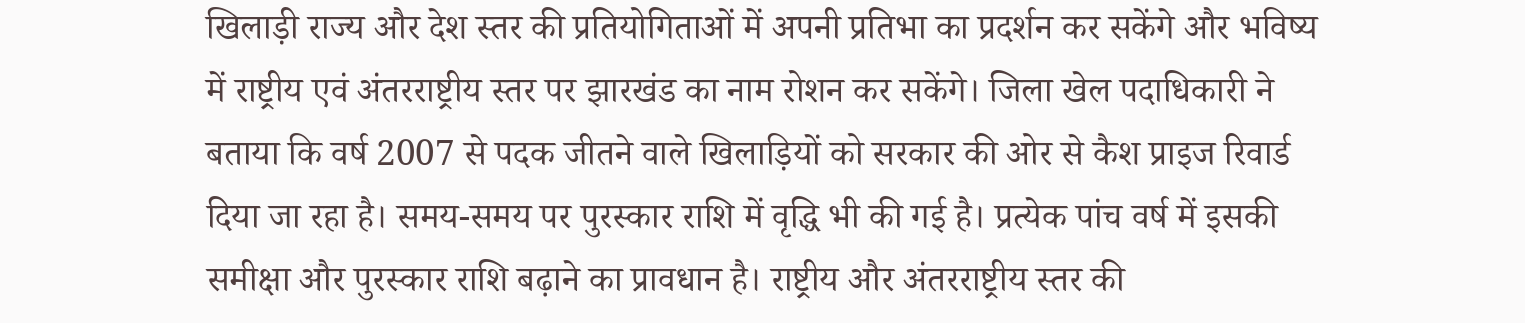खिलाड़ी राज्य और देश स्तर की प्रतियोगिताओं में अपनी प्रतिभा का प्रदर्शन कर सकेंगे और भविष्य में राष्ट्रीय एवं अंतरराष्ट्रीय स्तर पर झारखंड का नाम रोशन कर सकेंगे। जिला खेल पदाधिकारी ने बताया कि वर्ष 2007 से पदक जीतने वाले खिलाड़ियों को सरकार की ओर से कैश प्राइज रिवार्ड दिया जा रहा है। समय-समय पर पुरस्कार राशि में वृद्धि भी की गई है। प्रत्येक पांच वर्ष में इसकी समीक्षा और पुरस्कार राशि बढ़ाने का प्रावधान है। राष्ट्रीय और अंतरराष्ट्रीय स्तर की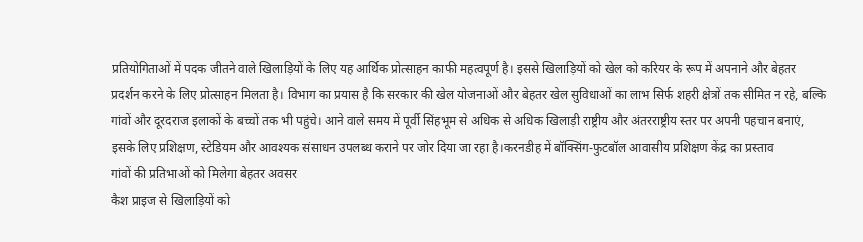प्रतियोगिताओं में पदक जीतने वाले खिलाड़ियों के लिए यह आर्थिक प्रोत्साहन काफी महत्वपूर्ण है। इससे खिलाड़ियों को खेल को करियर के रूप में अपनाने और बेहतर प्रदर्शन करने के लिए प्रोत्साहन मिलता है। विभाग का प्रयास है कि सरकार की खेल योजनाओं और बेहतर खेल सुविधाओं का लाभ सिर्फ शहरी क्षेत्रों तक सीमित न रहे, बल्कि गांवों और दूरदराज इलाकों के बच्चों तक भी पहुंचे। आने वाले समय में पूर्वी सिंहभूम से अधिक से अधिक खिलाड़ी राष्ट्रीय और अंतरराष्ट्रीय स्तर पर अपनी पहचान बनाएं, इसके लिए प्रशिक्षण, स्टेडियम और आवश्यक संसाधन उपलब्ध कराने पर जोर दिया जा रहा है।करनडीह में बॉक्सिंग-फुटबॉल आवासीय प्रशिक्षण केंद्र का प्रस्ताव
गांवों की प्रतिभाओं को मिलेगा बेहतर अवसर
कैश प्राइज से खिलाड़ियों को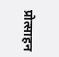प्रोत्साहन